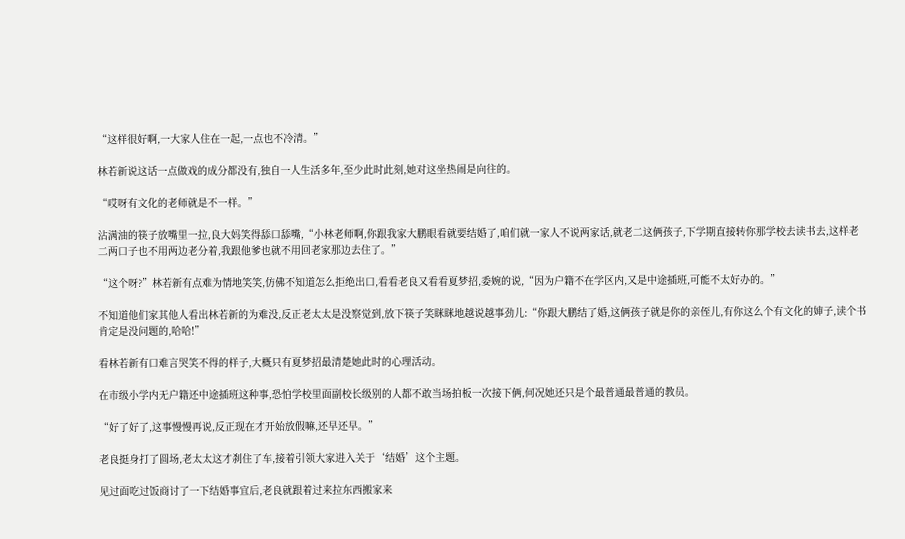“这样很好啊,一大家人住在一起,一点也不冷清。”

林若新说这话一点做戏的成分都没有,独自一人生活多年,至少此时此刻,她对这坐热闹是向往的。

“哎呀有文化的老师就是不一样。”

沾满油的筷子放嘴里一拉,良大妈笑得舔口舔嘴,“小林老师啊,你跟我家大鹏眼看就要结婚了,咱们就一家人不说两家话,就老二这俩孩子,下学期直接转你那学校去读书去,这样老二两口子也不用两边老分着,我跟他爹也就不用回老家那边去住了。”

“这个呀?”林若新有点难为情地笑笑,仿佛不知道怎么拒绝出口,看看老良又看看夏梦招,委婉的说,“因为户籍不在学区内,又是中途插班,可能不太好办的。”

不知道他们家其他人看出林若新的为难没,反正老太太是没察觉到,放下筷子笑眯眯地越说越事劲儿:“你跟大鹏结了婚,这俩孩子就是你的亲侄儿,有你这么个有文化的婶子,读个书肯定是没问题的,哈哈!”

看林若新有口难言哭笑不得的样子,大概只有夏梦招最清楚她此时的心理活动。

在市级小学内无户籍还中途插班这种事,恐怕学校里面副校长级别的人都不敢当场拍板一次接下俩,何况她还只是个最普通最普通的教员。

“好了好了,这事慢慢再说,反正现在才开始放假嘛,还早还早。”

老良挺身打了圆场,老太太这才刹住了车,接着引领大家进入关于‘结婚’这个主题。

见过面吃过饭商讨了一下结婚事宜后,老良就跟着过来拉东西搬家来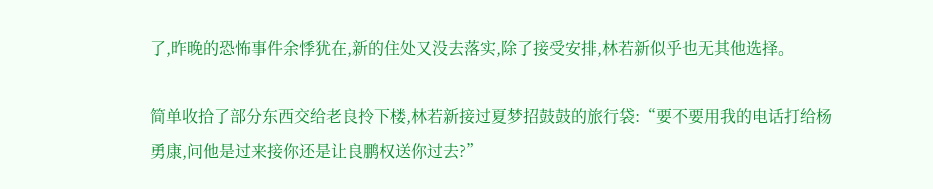了,昨晚的恐怖事件余悸犹在,新的住处又没去落实,除了接受安排,林若新似乎也无其他选择。

简单收拾了部分东西交给老良拎下楼,林若新接过夏梦招鼓鼓的旅行袋:“要不要用我的电话打给杨勇康,问他是过来接你还是让良鹏权送你过去?”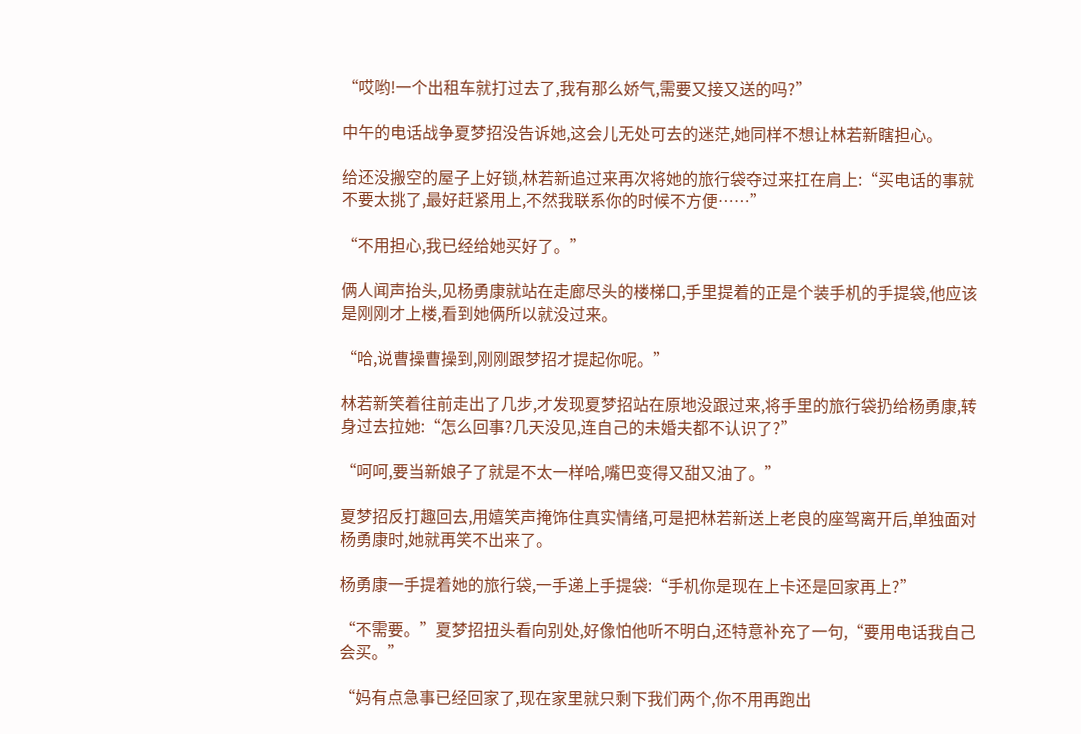“哎哟!一个出租车就打过去了,我有那么娇气,需要又接又送的吗?”

中午的电话战争夏梦招没告诉她,这会儿无处可去的迷茫,她同样不想让林若新瞎担心。

给还没搬空的屋子上好锁,林若新追过来再次将她的旅行袋夺过来扛在肩上:“买电话的事就不要太挑了,最好赶紧用上,不然我联系你的时候不方便……”

“不用担心,我已经给她买好了。”

俩人闻声抬头,见杨勇康就站在走廊尽头的楼梯口,手里提着的正是个装手机的手提袋,他应该是刚刚才上楼,看到她俩所以就没过来。

“哈,说曹操曹操到,刚刚跟梦招才提起你呢。”

林若新笑着往前走出了几步,才发现夏梦招站在原地没跟过来,将手里的旅行袋扔给杨勇康,转身过去拉她:“怎么回事?几天没见,连自己的未婚夫都不认识了?”

“呵呵,要当新娘子了就是不太一样哈,嘴巴变得又甜又油了。”

夏梦招反打趣回去,用嬉笑声掩饰住真实情绪,可是把林若新送上老良的座驾离开后,单独面对杨勇康时,她就再笑不出来了。

杨勇康一手提着她的旅行袋,一手递上手提袋:“手机你是现在上卡还是回家再上?”

“不需要。”夏梦招扭头看向别处,好像怕他听不明白,还特意补充了一句,“要用电话我自己会买。”

“妈有点急事已经回家了,现在家里就只剩下我们两个,你不用再跑出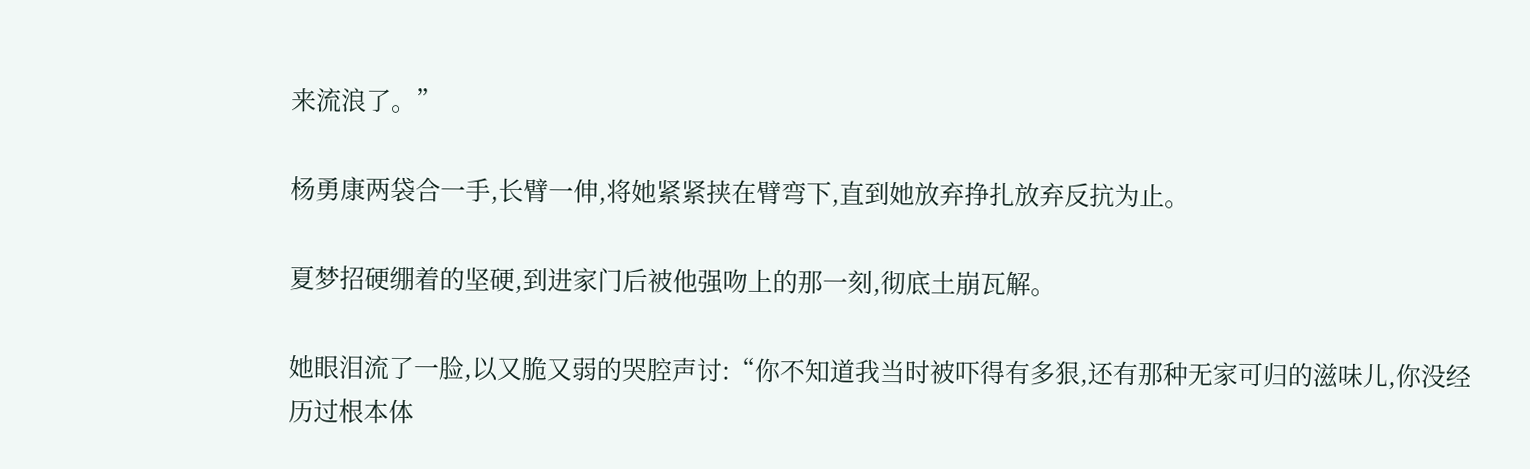来流浪了。”

杨勇康两袋合一手,长臂一伸,将她紧紧挟在臂弯下,直到她放弃挣扎放弃反抗为止。

夏梦招硬绷着的坚硬,到进家门后被他强吻上的那一刻,彻底土崩瓦解。

她眼泪流了一脸,以又脆又弱的哭腔声讨:“你不知道我当时被吓得有多狠,还有那种无家可归的滋味儿,你没经历过根本体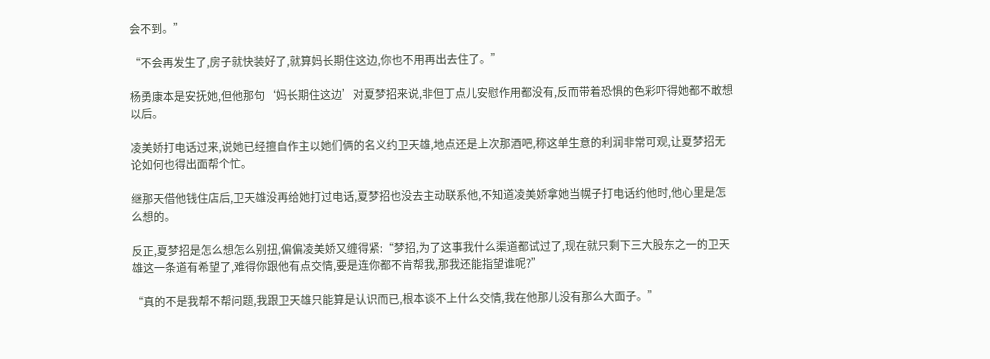会不到。”

“不会再发生了,房子就快装好了,就算妈长期住这边,你也不用再出去住了。”

杨勇康本是安抚她,但他那句‘妈长期住这边’对夏梦招来说,非但丁点儿安慰作用都没有,反而带着恐惧的色彩吓得她都不敢想以后。

凌美娇打电话过来,说她已经擅自作主以她们俩的名义约卫天雄,地点还是上次那酒吧,称这单生意的利润非常可观,让夏梦招无论如何也得出面帮个忙。

继那天借他钱住店后,卫天雄没再给她打过电话,夏梦招也没去主动联系他,不知道凌美娇拿她当幌子打电话约他时,他心里是怎么想的。

反正,夏梦招是怎么想怎么别扭,偏偏凌美娇又缠得紧:“梦招,为了这事我什么渠道都试过了,现在就只剩下三大股东之一的卫天雄这一条道有希望了,难得你跟他有点交情,要是连你都不肯帮我,那我还能指望谁呢?”

“真的不是我帮不帮问题,我跟卫天雄只能算是认识而已,根本谈不上什么交情,我在他那儿没有那么大面子。”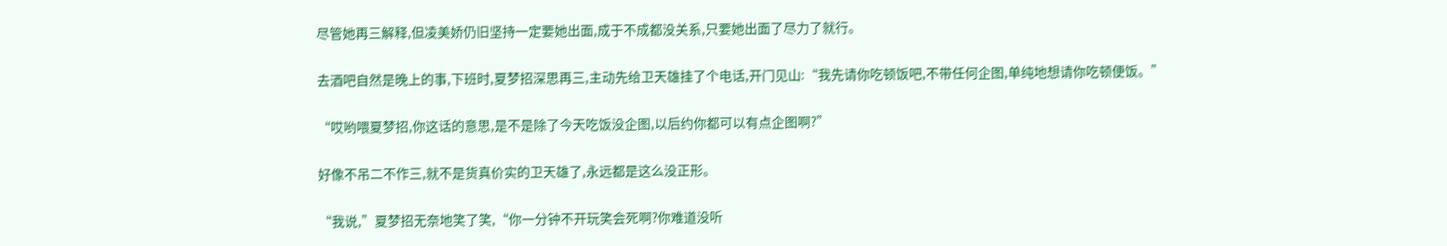尽管她再三解释,但凌美娇仍旧坚持一定要她出面,成于不成都没关系,只要她出面了尽力了就行。

去酒吧自然是晚上的事,下班时,夏梦招深思再三,主动先给卫天雄挂了个电话,开门见山:“我先请你吃顿饭吧,不带任何企图,单纯地想请你吃顿便饭。”

“哎哟喂夏梦招,你这话的意思,是不是除了今天吃饭没企图,以后约你都可以有点企图啊?”

好像不吊二不作三,就不是货真价实的卫天雄了,永远都是这么没正形。

“我说,”夏梦招无奈地笑了笑,“你一分钟不开玩笑会死啊?你难道没听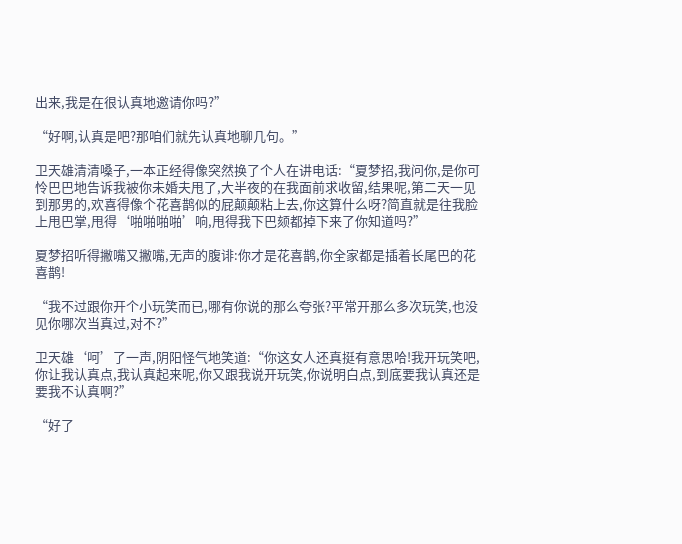出来,我是在很认真地邀请你吗?”

“好啊,认真是吧?那咱们就先认真地聊几句。”

卫天雄清清嗓子,一本正经得像突然换了个人在讲电话:“夏梦招,我问你,是你可怜巴巴地告诉我被你未婚夫甩了,大半夜的在我面前求收留,结果呢,第二天一见到那男的,欢喜得像个花喜鹊似的屁颠颠粘上去,你这算什么呀?简直就是往我脸上甩巴掌,甩得‘啪啪啪啪’响,甩得我下巴颏都掉下来了你知道吗?”

夏梦招听得撇嘴又撇嘴,无声的腹诽:你才是花喜鹊,你全家都是插着长尾巴的花喜鹊!

“我不过跟你开个小玩笑而已,哪有你说的那么夸张?平常开那么多次玩笑,也没见你哪次当真过,对不?”

卫天雄‘呵’了一声,阴阳怪气地笑道:“你这女人还真挺有意思哈!我开玩笑吧,你让我认真点,我认真起来呢,你又跟我说开玩笑,你说明白点,到底要我认真还是要我不认真啊?”

“好了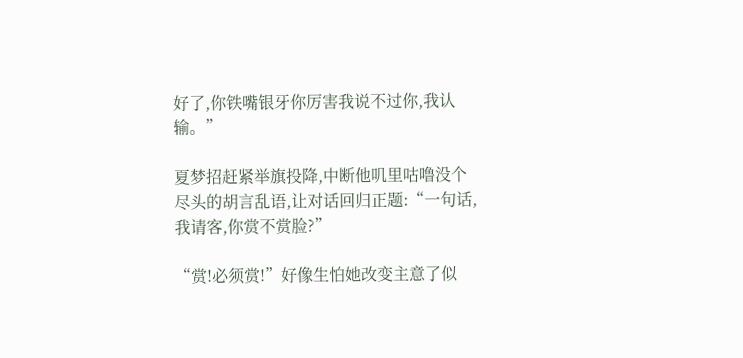好了,你铁嘴银牙你厉害我说不过你,我认输。”

夏梦招赶紧举旗投降,中断他叽里咕噜没个尽头的胡言乱语,让对话回归正题:“一句话,我请客,你赏不赏脸?”

“赏!必须赏!”好像生怕她改变主意了似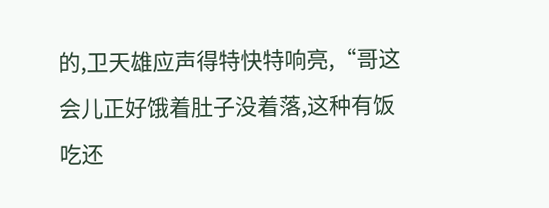的,卫天雄应声得特快特响亮,“哥这会儿正好饿着肚子没着落,这种有饭吃还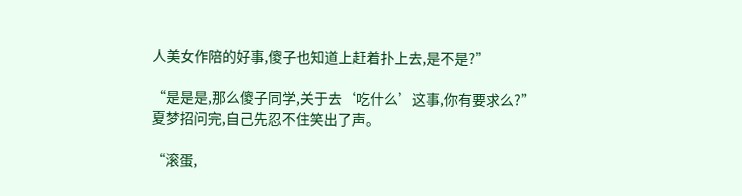人美女作陪的好事,傻子也知道上赶着扑上去,是不是?”

“是是是,那么傻子同学,关于去‘吃什么’这事,你有要求么?”夏梦招问完,自己先忍不住笑出了声。

“滚蛋,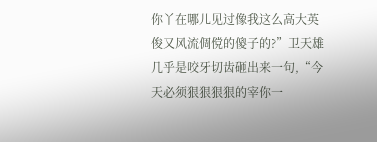你丫在哪儿见过像我这么高大英俊又风流倜傥的傻子的?”卫天雄几乎是咬牙切齿砸出来一句,“今天必须狠狠狠狠的宰你一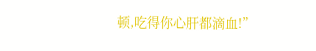顿,吃得你心肝都滴血!”